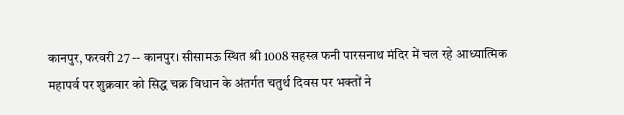कानपुर, फरवरी 27 -- कानपुर। सीसामऊ स्थित श्री 1008 सहस्त्र फनी पारसनाथ मंदिर में चल रहे आध्यात्मिक महापर्व पर शुक्रवार को सिद्ध चक्र विधान के अंतर्गत चतुर्थ दिवस पर भक्तों ने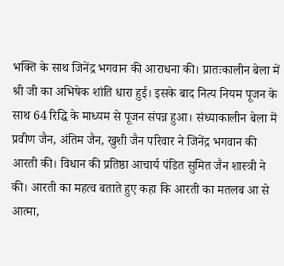भक्ति के साथ जिनेंद्र भगवान की आराधना की। प्रातःकालीन बेला में श्री जी का अभिषेक शांति धारा हुई। इसके बाद नित्य नियम पूजन के साथ 64 रिद्धि के माध्यम से पूजन संपन्न हुआ। संध्याकालीन बेला में प्रवीण जैन, अंतिम जैन, खुशी जैन परिवार ने जिनेंद्र भगवान की आरती की। विधान की प्रतिष्ठा आचार्य पंडित सुमित जैन शास्त्री ने की। आरती का महत्व बताते हुए कहा कि आरती का मतलब आ से आत्मा,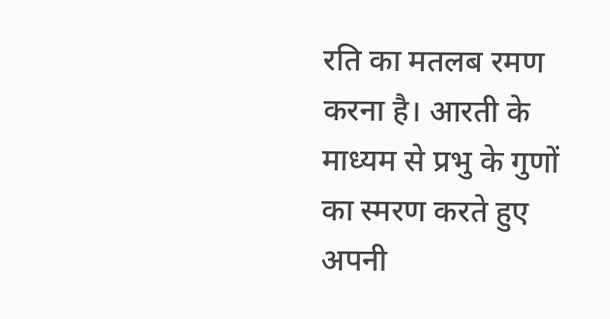रति का मतलब रमण करना है। आरती के माध्यम से प्रभु के गुणों का स्मरण करते हुए अपनी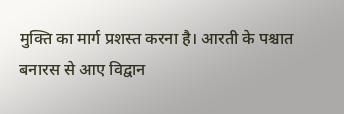मुक्ति का मार्ग प्रशस्त करना है। आरती के पश्चात बनारस से आए विद्वान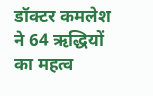डॉक्टर कमलेश ने 64 ऋद्धियों का महत्व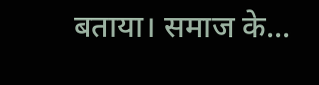बताया। समाज के...